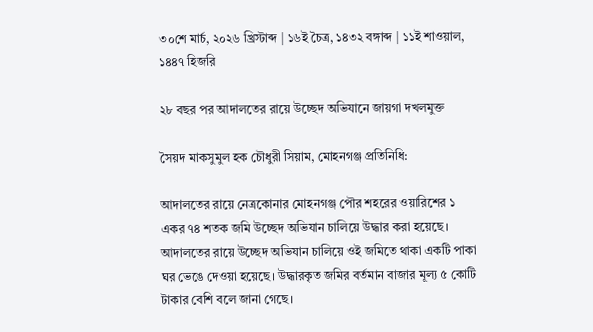৩০শে মার্চ, ২০২৬ খ্রিস্টাব্দ | ১৬ই চৈত্র, ১৪৩২ বঙ্গাব্দ | ১১ই শাওয়াল, ১৪৪৭ হিজরি

২৮ বছর পর আদালতের রায়ে উচ্ছেদ অভিযানে জায়গা দখলমুক্ত

সৈয়দ মাকসুমুল হক চৌধুরী সিয়াম, মোহনগঞ্জ প্রতিনিধি:

আদালতের রায়ে নেত্রকোনার মোহনগঞ্জ পৌর শহরের ওয়ারিশের ১ একর ৭৪ শতক জমি উচ্ছেদ অভিযান চালিয়ে উদ্ধার করা হয়েছে। আদালতের রায়ে উচ্ছেদ অভিযান চালিয়ে ওই জমিতে থাকা একটি পাকা ঘর ভেঙে দেওয়া হয়েছে। উদ্ধারকৃত জমির বর্তমান বাজার মূল্য ৫ কোটি টাকার বেশি বলে জানা গেছে।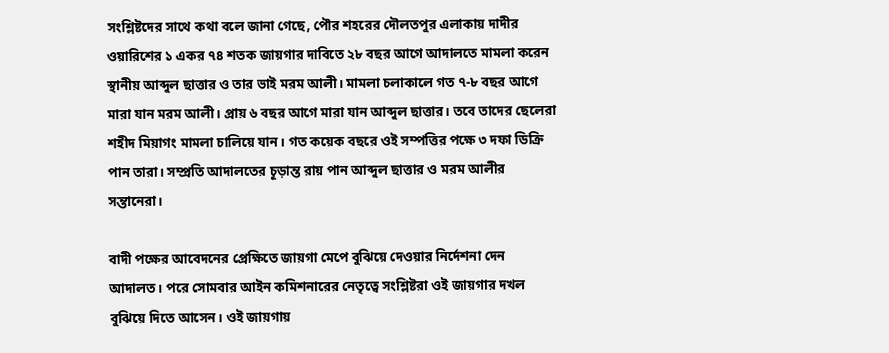সংশ্লিষ্টদের সাথে কথা বলে জানা গেছে, পৌর শহরের দৌলতপুর এলাকায় দাদীর ওয়ারিশের ১ একর ৭৪ শতক জায়গার দাবিতে ২৮ বছর আগে আদালতে মামলা করেন স্থানীয় আব্দুল ছাত্তার ও তার ভাই মরম আলী। মামলা চলাকালে গত ৭-৮ বছর আগে মারা যান মরম আলী। প্রায় ৬ বছর আগে মারা যান আব্দুল ছাত্তার। তবে তাদের ছেলেরা শহীদ মিয়াগং মামলা চালিয়ে যান। গত কয়েক বছরে ওই সম্পত্তির পক্ষে ৩ দফা ডিক্রি পান তারা। সম্প্রতি আদালতের চূড়ান্ত রায় পান আব্দুল ছাত্তার ও মরম আলীর সন্তানেরা।

বাদী পক্ষের আবেদনের প্রেক্ষিতে জায়গা মেপে বুঝিয়ে দেওয়ার নির্দেশনা দেন আদালত। পরে সোমবার আইন কমিশনারের নেতৃত্বে সংশ্লিষ্টরা ওই জায়গার দখল বুঝিয়ে দিতে আসেন। ওই জায়গায়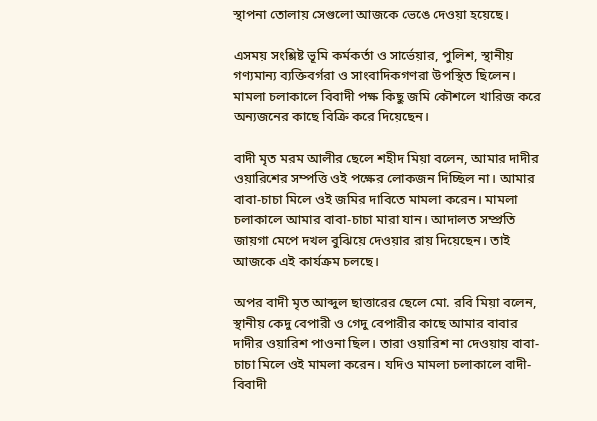স্থাপনা তোলায় সেগুলো আজকে ভেঙে দেওয়া হয়েছে।

এসময় সংশ্লিষ্ট ভূমি কর্মকর্তা ও সার্ভেয়ার, পুলিশ, স্থানীয় গণ্যমান্য ব্যক্তিবর্গরা ও সাংবাদিকগণরা উপস্থিত ছিলেন। মামলা চলাকালে বিবাদী পক্ষ কিছু জমি কৌশলে খারিজ করে অন্যজনের কাছে বিক্রি করে দিয়েছেন।

বাদী মৃত মরম আলীর ছেলে শহীদ মিয়া বলেন, আমার দাদীর ওয়ারিশের সম্পত্তি ওই পক্ষের লোকজন দিচ্ছিল না। আমার বাবা-চাচা মিলে ওই জমির দাবিতে মামলা করেন। মামলা চলাকালে আমার বাবা-চাচা মারা যান। আদালত সম্প্রতি জায়গা মেপে দখল বুঝিয়ে দেওয়ার রায় দিয়েছেন। তাই আজকে এই কার্যক্রম চলছে।

অপর বাদী মৃত আব্দুল ছাত্তারের ছেলে মো. রবি মিয়া বলেন, স্থানীয় কেদু বেপারী ও গেদু বেপারীর কাছে আমার বাবার দাদীর ওয়ারিশ পাওনা ছিল। তারা ওয়ারিশ না দেওয়ায় বাবা-চাচা মিলে ওই মামলা করেন। যদিও মামলা চলাকালে বাদী-বিবাদী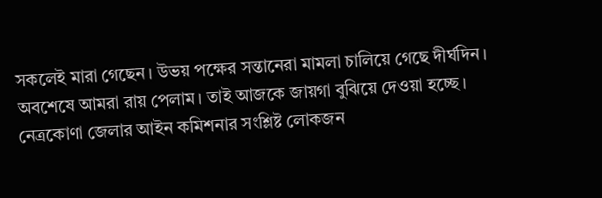সকলেই মারা গেছেন। উভয় পক্ষের সন্তানেরা মামলা চালিয়ে গেছে দীর্ঘদিন। অবশেষে আমরা রায় পেলাম। তাই আজকে জায়গা বুঝিয়ে দেওয়া হচ্ছে। নেত্রকোণা জেলার আইন কমিশনার সংশ্লিষ্ট লোকজন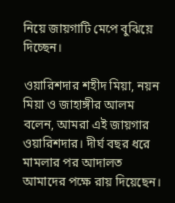নিয়ে জায়গাটি মেপে বুঝিয়ে দিচ্ছেন।

ওয়ারিশদার শহীদ মিয়া, নয়ন মিয়া ও জাহাঙ্গীর আলম বলেন, আমরা এই জায়গার ওয়ারিশদার। দীর্ঘ বছর ধরে মামলার পর আদালত আমাদের পক্ষে রায় দিয়েছেন।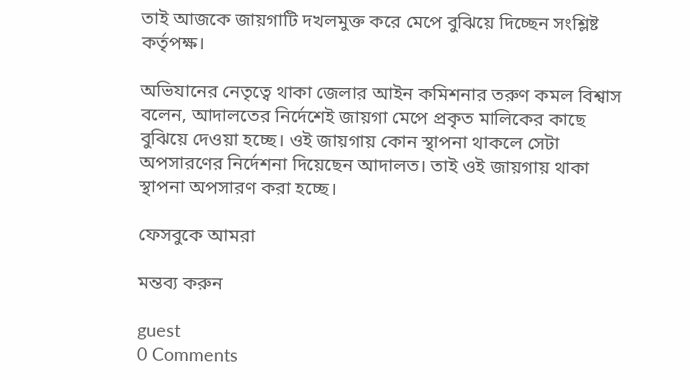তাই আজকে জায়গাটি দখলমুক্ত করে মেপে বুঝিয়ে দিচ্ছেন সংশ্লিষ্ট কর্তৃপক্ষ।

অভিযানের নেতৃত্বে থাকা জেলার আইন কমিশনার তরুণ কমল বিশ্বাস বলেন, আদালতের নির্দেশেই জায়গা মেপে প্রকৃত মালিকের কাছে বুঝিয়ে দেওয়া হচ্ছে। ওই জায়গায় কোন স্থাপনা থাকলে সেটা অপসারণের নির্দেশনা দিয়েছেন আদালত। তাই ওই জায়গায় থাকা স্থাপনা অপসারণ করা হচ্ছে।

ফেসবুকে আমরা

মন্তব্য করুন

guest
0 Comments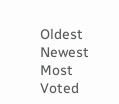Oldest
Newest Most Voted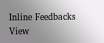Inline Feedbacks
View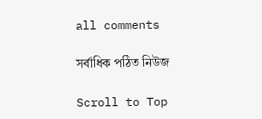all comments

সর্বাধিক পঠিত নিউজ

Scroll to Top